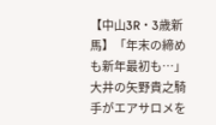【中山3R・3歳新馬】「年末の締めも新年最初も…」大井の矢野貴之騎手がエアサロメを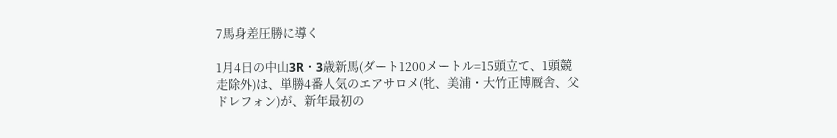7馬身差圧勝に導く

1月4日の中山3R・3歳新馬(ダート1200メートル=15頭立て、1頭競走除外)は、単勝4番人気のエアサロメ(牝、美浦・大竹正博厩舎、父ドレフォン)が、新年最初の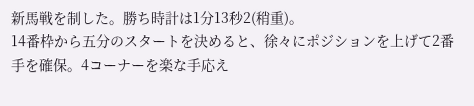新馬戦を制した。勝ち時計は1分13秒2(稍重)。
14番枠から五分のスタートを決めると、徐々にポジションを上げて2番手を確保。4コーナーを楽な手応え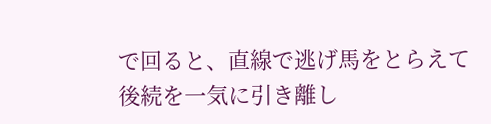で回ると、直線で逃げ馬をとらえて後続を一気に引き離し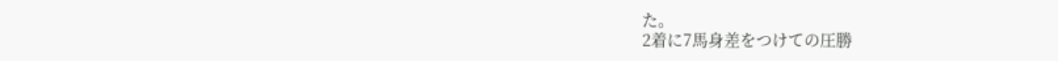た。
2着に7馬身差をつけての圧勝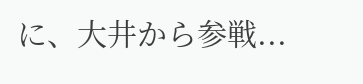に、大井から参戦...